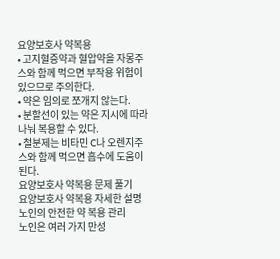요양보호사 약복용
• 고지혈증약과 혈압약을 자몽주스와 함께 먹으면 부작용 위험이 있으므로 주의한다.
• 약은 임의로 쪼개지 않는다.
• 분할선이 있는 약은 지시에 따라 나눠 복용할 수 있다.
• 철분제는 비타민 C나 오렌지주스와 함께 먹으면 흡수에 도움이 된다.
요양보호사 약복용 문제 풀기
요양보호사 약복용 자세한 설명
노인의 안전한 약 복용 관리
노인은 여러 가지 만성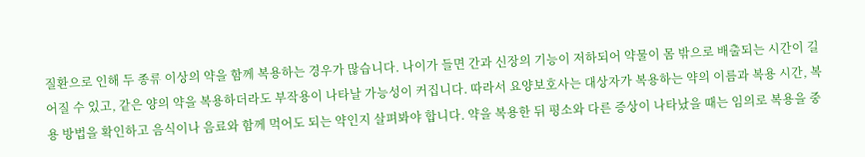질환으로 인해 두 종류 이상의 약을 함께 복용하는 경우가 많습니다. 나이가 들면 간과 신장의 기능이 저하되어 약물이 몸 밖으로 배출되는 시간이 길어질 수 있고, 같은 양의 약을 복용하더라도 부작용이 나타날 가능성이 커집니다. 따라서 요양보호사는 대상자가 복용하는 약의 이름과 복용 시간, 복용 방법을 확인하고 음식이나 음료와 함께 먹어도 되는 약인지 살펴봐야 합니다. 약을 복용한 뒤 평소와 다른 증상이 나타났을 때는 임의로 복용을 중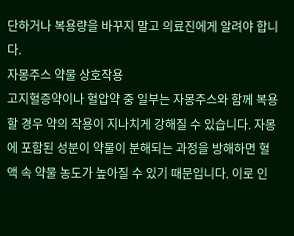단하거나 복용량을 바꾸지 말고 의료진에게 알려야 합니다.
자몽주스 약물 상호작용
고지혈증약이나 혈압약 중 일부는 자몽주스와 함께 복용할 경우 약의 작용이 지나치게 강해질 수 있습니다. 자몽에 포함된 성분이 약물이 분해되는 과정을 방해하면 혈액 속 약물 농도가 높아질 수 있기 때문입니다. 이로 인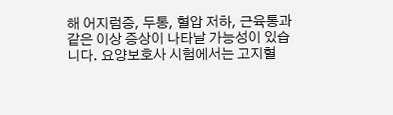해 어지럼증, 두통, 혈압 저하, 근육통과 같은 이상 증상이 나타날 가능성이 있습니다. 요양보호사 시험에서는 고지혈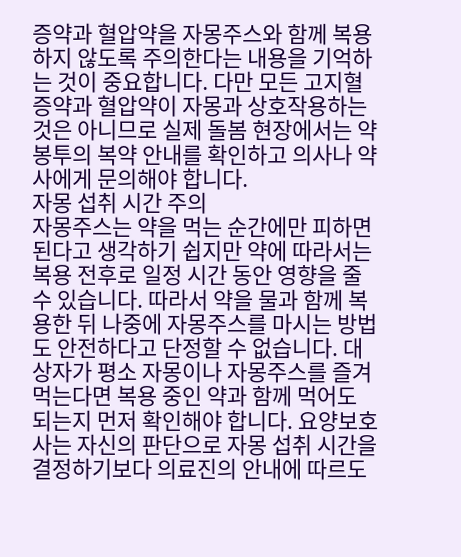증약과 혈압약을 자몽주스와 함께 복용하지 않도록 주의한다는 내용을 기억하는 것이 중요합니다. 다만 모든 고지혈증약과 혈압약이 자몽과 상호작용하는 것은 아니므로 실제 돌봄 현장에서는 약 봉투의 복약 안내를 확인하고 의사나 약사에게 문의해야 합니다.
자몽 섭취 시간 주의
자몽주스는 약을 먹는 순간에만 피하면 된다고 생각하기 쉽지만 약에 따라서는 복용 전후로 일정 시간 동안 영향을 줄 수 있습니다. 따라서 약을 물과 함께 복용한 뒤 나중에 자몽주스를 마시는 방법도 안전하다고 단정할 수 없습니다. 대상자가 평소 자몽이나 자몽주스를 즐겨 먹는다면 복용 중인 약과 함께 먹어도 되는지 먼저 확인해야 합니다. 요양보호사는 자신의 판단으로 자몽 섭취 시간을 결정하기보다 의료진의 안내에 따르도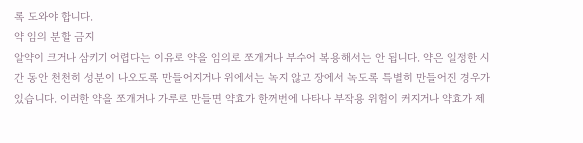록 도와야 합니다.
약 임의 분할 금지
알약이 크거나 삼키기 어렵다는 이유로 약을 임의로 쪼개거나 부수어 복용해서는 안 됩니다. 약은 일정한 시간 동안 천천히 성분이 나오도록 만들어지거나 위에서는 녹지 않고 장에서 녹도록 특별히 만들어진 경우가 있습니다. 이러한 약을 쪼개거나 가루로 만들면 약효가 한꺼번에 나타나 부작용 위험이 커지거나 약효가 제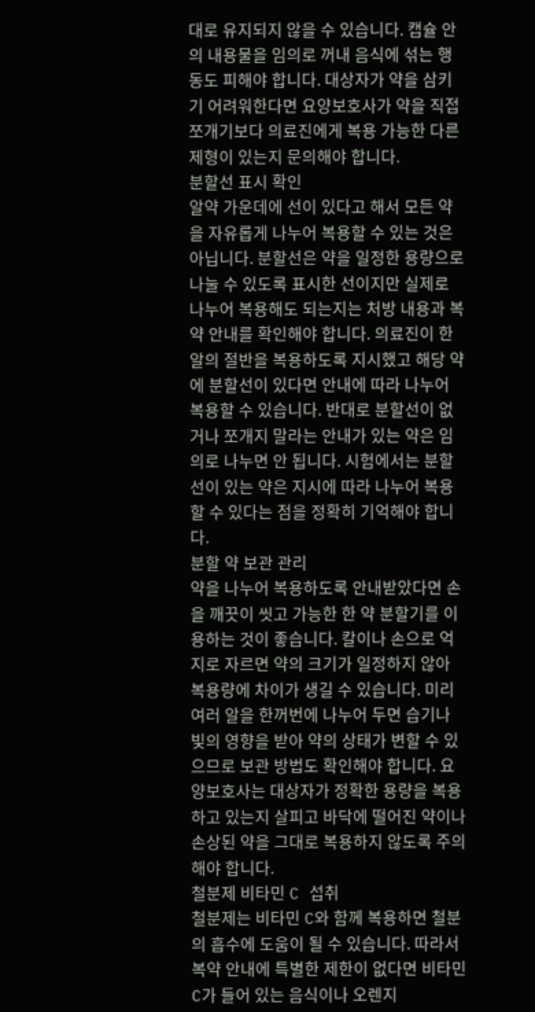대로 유지되지 않을 수 있습니다. 캡슐 안의 내용물을 임의로 꺼내 음식에 섞는 행동도 피해야 합니다. 대상자가 약을 삼키기 어려워한다면 요양보호사가 약을 직접 쪼개기보다 의료진에게 복용 가능한 다른 제형이 있는지 문의해야 합니다.
분할선 표시 확인
알약 가운데에 선이 있다고 해서 모든 약을 자유롭게 나누어 복용할 수 있는 것은 아닙니다. 분할선은 약을 일정한 용량으로 나눌 수 있도록 표시한 선이지만 실제로 나누어 복용해도 되는지는 처방 내용과 복약 안내를 확인해야 합니다. 의료진이 한 알의 절반을 복용하도록 지시했고 해당 약에 분할선이 있다면 안내에 따라 나누어 복용할 수 있습니다. 반대로 분할선이 없거나 쪼개지 말라는 안내가 있는 약은 임의로 나누면 안 됩니다. 시험에서는 분할선이 있는 약은 지시에 따라 나누어 복용할 수 있다는 점을 정확히 기억해야 합니다.
분할 약 보관 관리
약을 나누어 복용하도록 안내받았다면 손을 깨끗이 씻고 가능한 한 약 분할기를 이용하는 것이 좋습니다. 칼이나 손으로 억지로 자르면 약의 크기가 일정하지 않아 복용량에 차이가 생길 수 있습니다. 미리 여러 알을 한꺼번에 나누어 두면 습기나 빛의 영향을 받아 약의 상태가 변할 수 있으므로 보관 방법도 확인해야 합니다. 요양보호사는 대상자가 정확한 용량을 복용하고 있는지 살피고 바닥에 떨어진 약이나 손상된 약을 그대로 복용하지 않도록 주의해야 합니다.
철분제 비타민 C 섭취
철분제는 비타민 C와 함께 복용하면 철분의 흡수에 도움이 될 수 있습니다. 따라서 복약 안내에 특별한 제한이 없다면 비타민 C가 들어 있는 음식이나 오렌지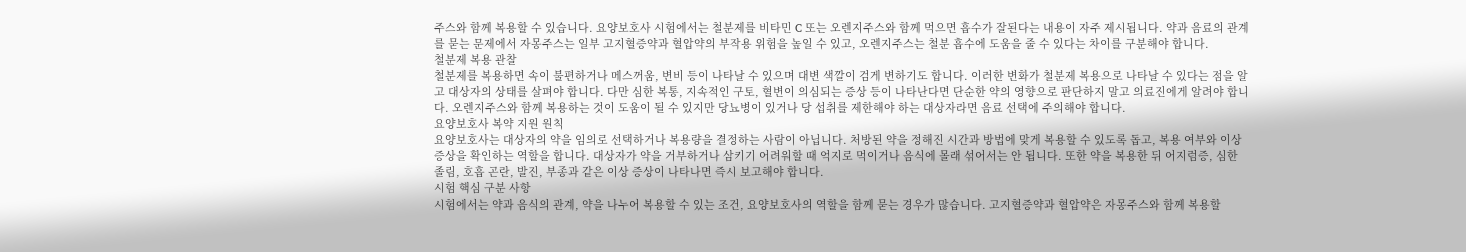주스와 함께 복용할 수 있습니다. 요양보호사 시험에서는 철분제를 비타민 C 또는 오렌지주스와 함께 먹으면 흡수가 잘된다는 내용이 자주 제시됩니다. 약과 음료의 관계를 묻는 문제에서 자몽주스는 일부 고지혈증약과 혈압약의 부작용 위험을 높일 수 있고, 오렌지주스는 철분 흡수에 도움을 줄 수 있다는 차이를 구분해야 합니다.
철분제 복용 관찰
철분제를 복용하면 속이 불편하거나 메스꺼움, 변비 등이 나타날 수 있으며 대변 색깔이 검게 변하기도 합니다. 이러한 변화가 철분제 복용으로 나타날 수 있다는 점을 알고 대상자의 상태를 살펴야 합니다. 다만 심한 복통, 지속적인 구토, 혈변이 의심되는 증상 등이 나타난다면 단순한 약의 영향으로 판단하지 말고 의료진에게 알려야 합니다. 오렌지주스와 함께 복용하는 것이 도움이 될 수 있지만 당뇨병이 있거나 당 섭취를 제한해야 하는 대상자라면 음료 선택에 주의해야 합니다.
요양보호사 복약 지원 원칙
요양보호사는 대상자의 약을 임의로 선택하거나 복용량을 결정하는 사람이 아닙니다. 처방된 약을 정해진 시간과 방법에 맞게 복용할 수 있도록 돕고, 복용 여부와 이상 증상을 확인하는 역할을 합니다. 대상자가 약을 거부하거나 삼키기 어려워할 때 억지로 먹이거나 음식에 몰래 섞어서는 안 됩니다. 또한 약을 복용한 뒤 어지럼증, 심한 졸림, 호흡 곤란, 발진, 부종과 같은 이상 증상이 나타나면 즉시 보고해야 합니다.
시험 핵심 구분 사항
시험에서는 약과 음식의 관계, 약을 나누어 복용할 수 있는 조건, 요양보호사의 역할을 함께 묻는 경우가 많습니다. 고지혈증약과 혈압약은 자몽주스와 함께 복용할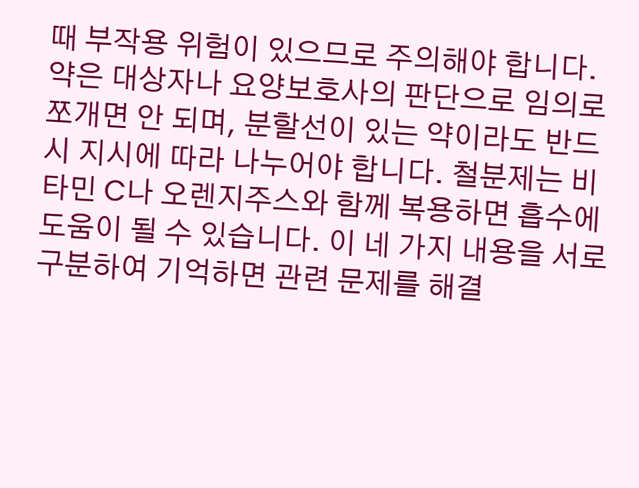때 부작용 위험이 있으므로 주의해야 합니다. 약은 대상자나 요양보호사의 판단으로 임의로 쪼개면 안 되며, 분할선이 있는 약이라도 반드시 지시에 따라 나누어야 합니다. 철분제는 비타민 C나 오렌지주스와 함께 복용하면 흡수에 도움이 될 수 있습니다. 이 네 가지 내용을 서로 구분하여 기억하면 관련 문제를 해결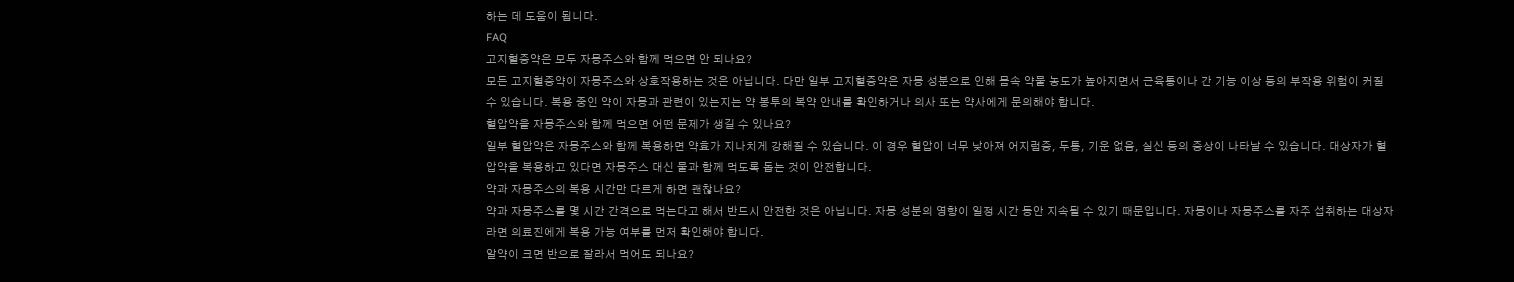하는 데 도움이 됩니다.
FAQ
고지혈증약은 모두 자몽주스와 함께 먹으면 안 되나요?
모든 고지혈증약이 자몽주스와 상호작용하는 것은 아닙니다. 다만 일부 고지혈증약은 자몽 성분으로 인해 몸속 약물 농도가 높아지면서 근육통이나 간 기능 이상 등의 부작용 위험이 커질 수 있습니다. 복용 중인 약이 자몽과 관련이 있는지는 약 봉투의 복약 안내를 확인하거나 의사 또는 약사에게 문의해야 합니다.
혈압약을 자몽주스와 함께 먹으면 어떤 문제가 생길 수 있나요?
일부 혈압약은 자몽주스와 함께 복용하면 약효가 지나치게 강해질 수 있습니다. 이 경우 혈압이 너무 낮아져 어지럼증, 두통, 기운 없음, 실신 등의 증상이 나타날 수 있습니다. 대상자가 혈압약을 복용하고 있다면 자몽주스 대신 물과 함께 먹도록 돕는 것이 안전합니다.
약과 자몽주스의 복용 시간만 다르게 하면 괜찮나요?
약과 자몽주스를 몇 시간 간격으로 먹는다고 해서 반드시 안전한 것은 아닙니다. 자몽 성분의 영향이 일정 시간 동안 지속될 수 있기 때문입니다. 자몽이나 자몽주스를 자주 섭취하는 대상자라면 의료진에게 복용 가능 여부를 먼저 확인해야 합니다.
알약이 크면 반으로 잘라서 먹어도 되나요?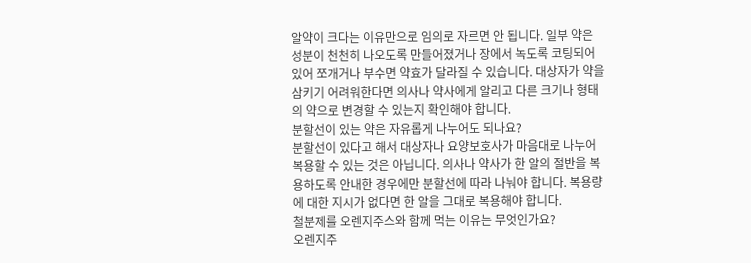알약이 크다는 이유만으로 임의로 자르면 안 됩니다. 일부 약은 성분이 천천히 나오도록 만들어졌거나 장에서 녹도록 코팅되어 있어 쪼개거나 부수면 약효가 달라질 수 있습니다. 대상자가 약을 삼키기 어려워한다면 의사나 약사에게 알리고 다른 크기나 형태의 약으로 변경할 수 있는지 확인해야 합니다.
분할선이 있는 약은 자유롭게 나누어도 되나요?
분할선이 있다고 해서 대상자나 요양보호사가 마음대로 나누어 복용할 수 있는 것은 아닙니다. 의사나 약사가 한 알의 절반을 복용하도록 안내한 경우에만 분할선에 따라 나눠야 합니다. 복용량에 대한 지시가 없다면 한 알을 그대로 복용해야 합니다.
철분제를 오렌지주스와 함께 먹는 이유는 무엇인가요?
오렌지주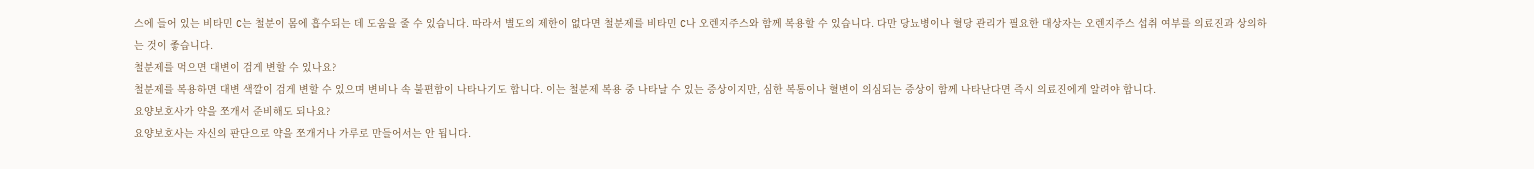스에 들어 있는 비타민 C는 철분이 몸에 흡수되는 데 도움을 줄 수 있습니다. 따라서 별도의 제한이 없다면 철분제를 비타민 C나 오렌지주스와 함께 복용할 수 있습니다. 다만 당뇨병이나 혈당 관리가 필요한 대상자는 오렌지주스 섭취 여부를 의료진과 상의하는 것이 좋습니다.
철분제를 먹으면 대변이 검게 변할 수 있나요?
철분제를 복용하면 대변 색깔이 검게 변할 수 있으며 변비나 속 불편함이 나타나기도 합니다. 이는 철분제 복용 중 나타날 수 있는 증상이지만, 심한 복통이나 혈변이 의심되는 증상이 함께 나타난다면 즉시 의료진에게 알려야 합니다.
요양보호사가 약을 쪼개서 준비해도 되나요?
요양보호사는 자신의 판단으로 약을 쪼개거나 가루로 만들어서는 안 됩니다.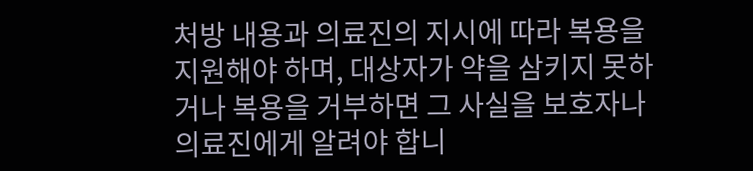처방 내용과 의료진의 지시에 따라 복용을 지원해야 하며, 대상자가 약을 삼키지 못하거나 복용을 거부하면 그 사실을 보호자나 의료진에게 알려야 합니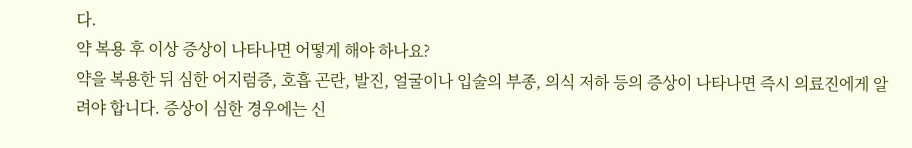다.
약 복용 후 이상 증상이 나타나면 어떻게 해야 하나요?
약을 복용한 뒤 심한 어지럼증, 호흡 곤란, 발진, 얼굴이나 입술의 부종, 의식 저하 등의 증상이 나타나면 즉시 의료진에게 알려야 합니다. 증상이 심한 경우에는 신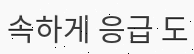속하게 응급 도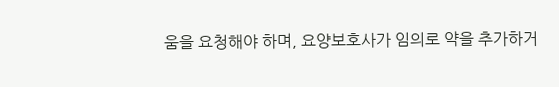움을 요청해야 하며, 요양보호사가 임의로 약을 추가하거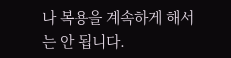나 복용을 계속하게 해서는 안 됩니다.